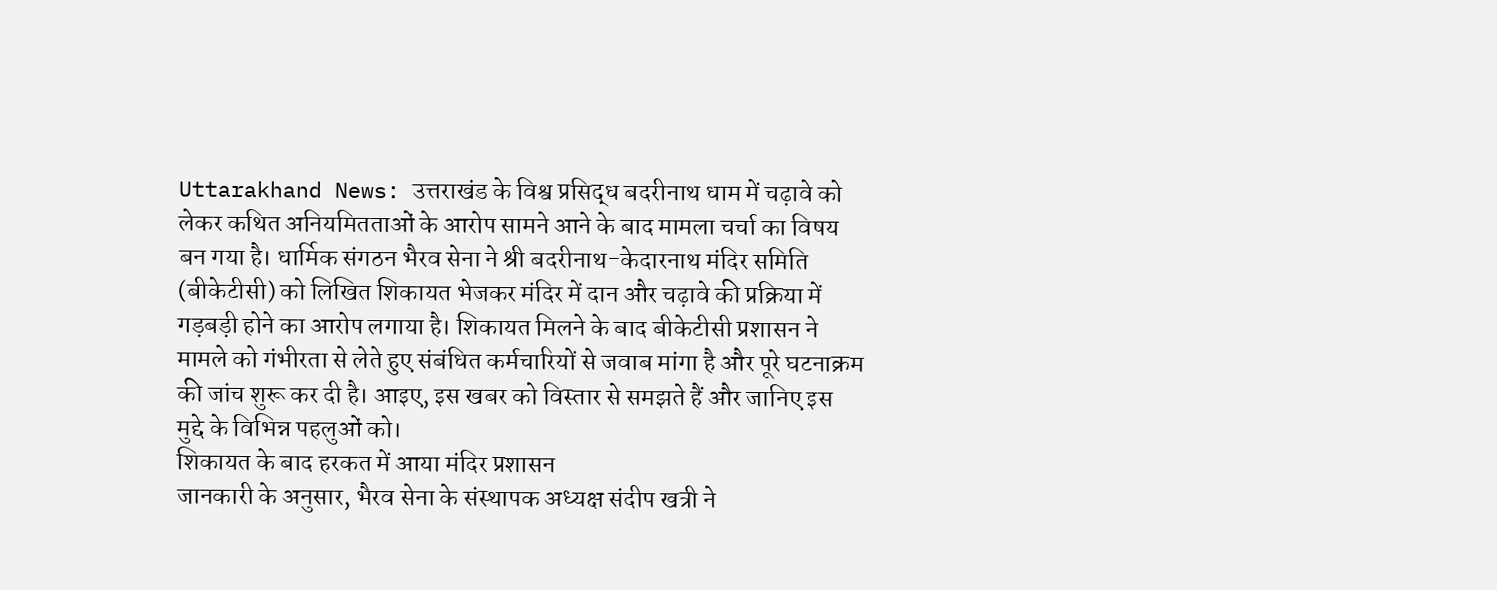Uttarakhand News: उत्तराखंड के विश्व प्रसिद्ध बदरीनाथ धाम में चढ़ावे को लेकर कथित अनियमितताओं के आरोप सामने आने के बाद मामला चर्चा का विषय बन गया है। धार्मिक संगठन भैरव सेना ने श्री बदरीनाथ-केदारनाथ मंदिर समिति (बीकेटीसी) को लिखित शिकायत भेजकर मंदिर में दान और चढ़ावे की प्रक्रिया में गड़बड़ी होने का आरोप लगाया है। शिकायत मिलने के बाद बीकेटीसी प्रशासन ने मामले को गंभीरता से लेते हुए संबंधित कर्मचारियों से जवाब मांगा है और पूरे घटनाक्रम की जांच शुरू कर दी है। आइए, इस खबर को विस्तार से समझते हैं और जानिए इस मुद्दे के विभिन्न पहलुओं को।
शिकायत के बाद हरकत में आया मंदिर प्रशासन
जानकारी के अनुसार, भैरव सेना के संस्थापक अध्यक्ष संदीप खत्री ने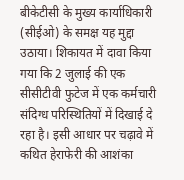बीकेटीसी के मुख्य कार्याधिकारी (सीईओ) के समक्ष यह मुद्दा उठाया। शिकायत में दावा किया गया कि 2 जुलाई की एक सीसीटीवी फुटेज में एक कर्मचारी संदिग्ध परिस्थितियों में दिखाई दे रहा है। इसी आधार पर चढ़ावे में कथित हेराफेरी की आशंका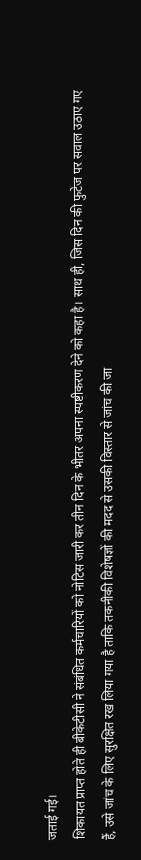जताई गई।
शिकायत प्राप्त होते ही बीकेटीसी ने संबंधित कर्मचारियों को नोटिस जारी कर तीन दिन के भीतर अपना स्पष्टीकरण देने को कहा है। साथ ही, जिस दिन की फुटेज पर सवाल उठाए गए हैं, उसे जांच के लिए सुरक्षित रख लिया गया है ताकि तकनीकी विशेषज्ञों की मदद से उसकी विस्तार से जांच की जा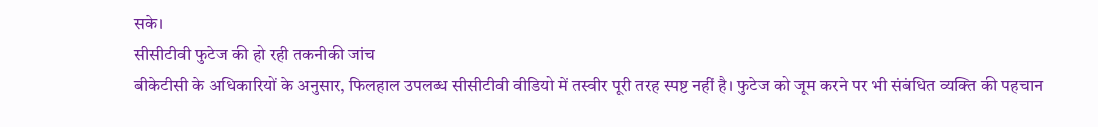सके।
सीसीटीवी फुटेज की हो रही तकनीकी जांच
बीकेटीसी के अधिकारियों के अनुसार, फिलहाल उपलब्ध सीसीटीवी वीडियो में तस्वीर पूरी तरह स्पष्ट नहीं है। फुटेज को जूम करने पर भी संबंधित व्यक्ति की पहचान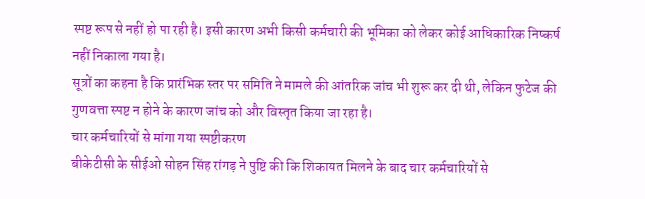स्पष्ट रूप से नहीं हो पा रही है। इसी कारण अभी किसी कर्मचारी की भूमिका को लेकर कोई आधिकारिक निष्कर्ष नहीं निकाला गया है।
सूत्रों का कहना है कि प्रारंभिक स्तर पर समिति ने मामले की आंतरिक जांच भी शुरू कर दी थी, लेकिन फुटेज की गुणवत्ता स्पष्ट न होने के कारण जांच को और विस्तृत किया जा रहा है।
चार कर्मचारियों से मांगा गया स्पष्टीकरण
बीकेटीसी के सीईओ सोहन सिंह रांगड़ ने पुष्टि की कि शिकायत मिलने के बाद चार कर्मचारियों से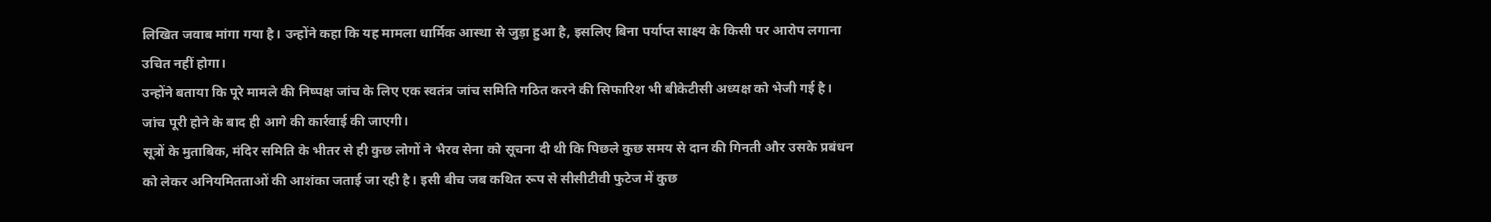लिखित जवाब मांगा गया है। उन्होंने कहा कि यह मामला धार्मिक आस्था से जुड़ा हुआ है, इसलिए बिना पर्याप्त साक्ष्य के किसी पर आरोप लगाना उचित नहीं होगा।
उन्होंने बताया कि पूरे मामले की निष्पक्ष जांच के लिए एक स्वतंत्र जांच समिति गठित करने की सिफारिश भी बीकेटीसी अध्यक्ष को भेजी गई है। जांच पूरी होने के बाद ही आगे की कार्रवाई की जाएगी।
सूत्रों के मुताबिक, मंदिर समिति के भीतर से ही कुछ लोगों ने भैरव सेना को सूचना दी थी कि पिछले कुछ समय से दान की गिनती और उसके प्रबंधन को लेकर अनियमितताओं की आशंका जताई जा रही है। इसी बीच जब कथित रूप से सीसीटीवी फुटेज में कुछ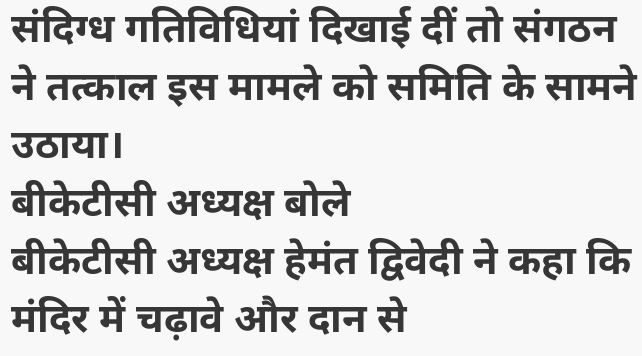संदिग्ध गतिविधियां दिखाई दीं तो संगठन ने तत्काल इस मामले को समिति के सामने उठाया।
बीकेटीसी अध्यक्ष बोले
बीकेटीसी अध्यक्ष हेमंत द्विवेदी ने कहा कि मंदिर में चढ़ावे और दान से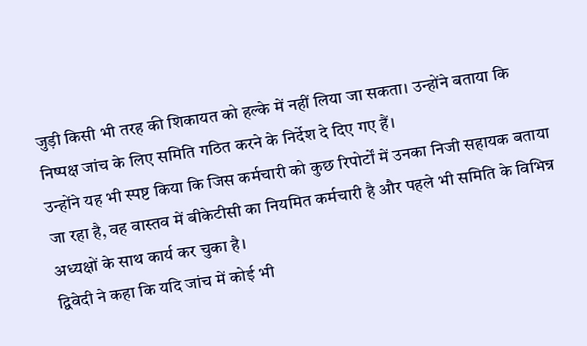जुड़ी किसी भी तरह की शिकायत को हल्के में नहीं लिया जा सकता। उन्होंने बताया कि निष्पक्ष जांच के लिए समिति गठित करने के निर्देश दे दिए गए हैं।
उन्होंने यह भी स्पष्ट किया कि जिस कर्मचारी को कुछ रिपोर्टों में उनका निजी सहायक बताया जा रहा है, वह वास्तव में बीकेटीसी का नियमित कर्मचारी है और पहले भी समिति के विभिन्न अध्यक्षों के साथ कार्य कर चुका है।
द्विवेदी ने कहा कि यदि जांच में कोई भी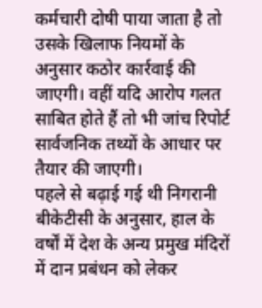कर्मचारी दोषी पाया जाता है तो उसके खिलाफ नियमों के अनुसार कठोर कार्रवाई की जाएगी। वहीं यदि आरोप गलत साबित होते हैं तो भी जांच रिपोर्ट सार्वजनिक तथ्यों के आधार पर तैयार की जाएगी।
पहले से बढ़ाई गई थी निगरानी
बीकेटीसी के अनुसार, हाल के वर्षों में देश के अन्य प्रमुख मंदिरों में दान प्रबंधन को लेकर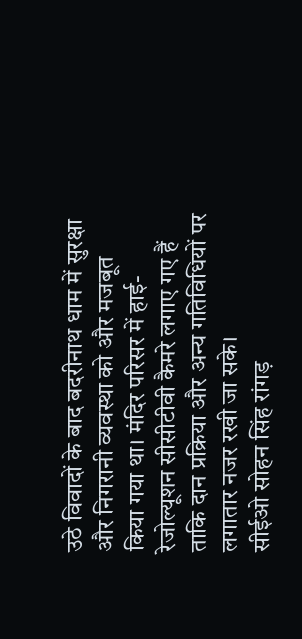उठे विवादों के बाद बदरीनाथ धाम में सुरक्षा और निगरानी व्यवस्था को और मजबूत किया गया था। मंदिर परिसर में हाई-रेजोल्यूशन सीसीटीवी कैमरे लगाए गए हैं ताकि दान प्रक्रिया और अन्य गतिविधियों पर लगातार नजर रखी जा सके।
सीईओ सोहन सिंह रांगड़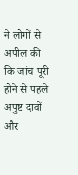ने लोगों से अपील की कि जांच पूरी होने से पहले अपुष्ट दावों और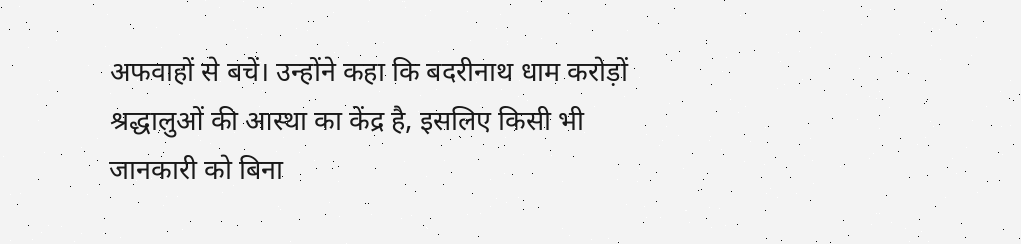अफवाहों से बचें। उन्होंने कहा कि बदरीनाथ धाम करोड़ों श्रद्धालुओं की आस्था का केंद्र है, इसलिए किसी भी जानकारी को बिना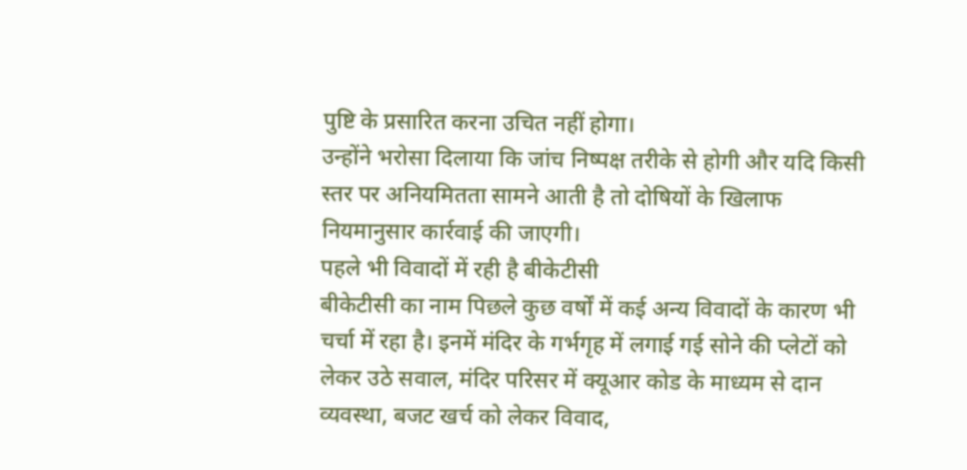पुष्टि के प्रसारित करना उचित नहीं होगा।
उन्होंने भरोसा दिलाया कि जांच निष्पक्ष तरीके से होगी और यदि किसी स्तर पर अनियमितता सामने आती है तो दोषियों के खिलाफ नियमानुसार कार्रवाई की जाएगी।
पहले भी विवादों में रही है बीकेटीसी
बीकेटीसी का नाम पिछले कुछ वर्षों में कई अन्य विवादों के कारण भी चर्चा में रहा है। इनमें मंदिर के गर्भगृह में लगाई गई सोने की प्लेटों को लेकर उठे सवाल, मंदिर परिसर में क्यूआर कोड के माध्यम से दान व्यवस्था, बजट खर्च को लेकर विवाद,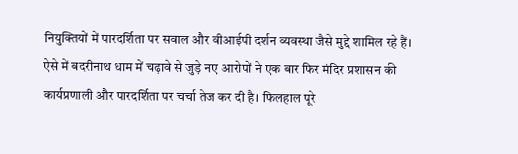नियुक्तियों में पारदर्शिता पर सवाल और वीआईपी दर्शन व्यवस्था जैसे मुद्दे शामिल रहे हैं।
ऐसे में बदरीनाथ धाम में चढ़ावे से जुड़े नए आरोपों ने एक बार फिर मंदिर प्रशासन की कार्यप्रणाली और पारदर्शिता पर चर्चा तेज कर दी है। फिलहाल पूरे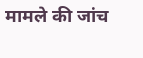मामले की जांच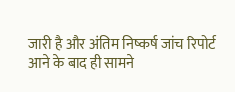जारी है और अंतिम निष्कर्ष जांच रिपोर्ट आने के बाद ही सामने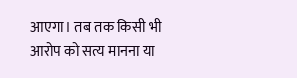आएगा। तब तक किसी भी आरोप को सत्य मानना या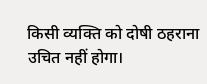किसी व्यक्ति को दोषी ठहराना उचित नहीं होगा।